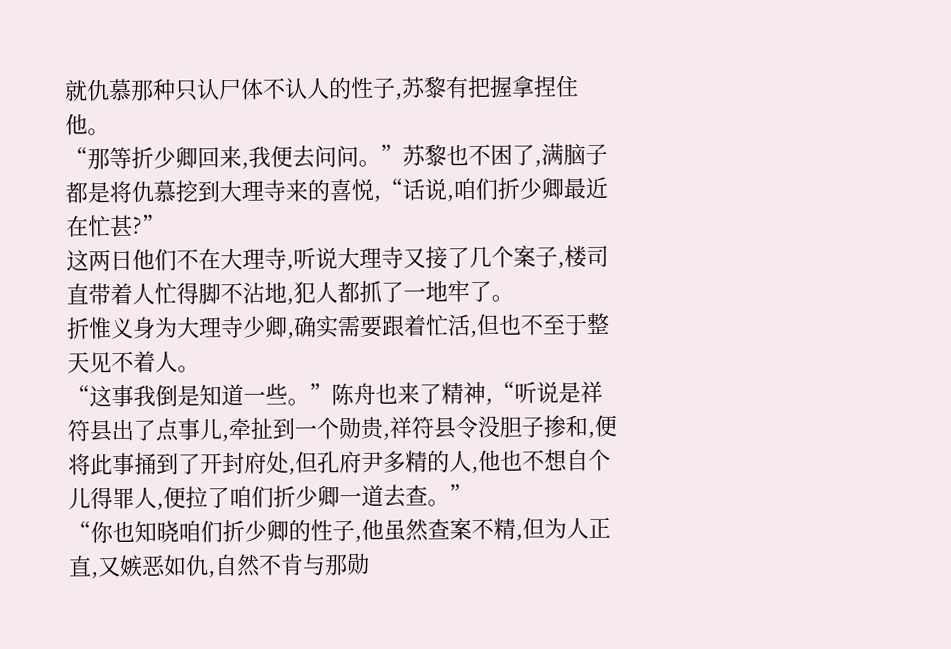就仇慕那种只认尸体不认人的性子,苏黎有把握拿捏住他。
“那等折少卿回来,我便去问问。”苏黎也不困了,满脑子都是将仇慕挖到大理寺来的喜悦,“话说,咱们折少卿最近在忙甚?”
这两日他们不在大理寺,听说大理寺又接了几个案子,楼司直带着人忙得脚不沾地,犯人都抓了一地牢了。
折惟义身为大理寺少卿,确实需要跟着忙活,但也不至于整天见不着人。
“这事我倒是知道一些。”陈舟也来了精神,“听说是祥符县出了点事儿,牵扯到一个勋贵,祥符县令没胆子掺和,便将此事捅到了开封府处,但孔府尹多精的人,他也不想自个儿得罪人,便拉了咱们折少卿一道去查。”
“你也知晓咱们折少卿的性子,他虽然查案不精,但为人正直,又嫉恶如仇,自然不肯与那勋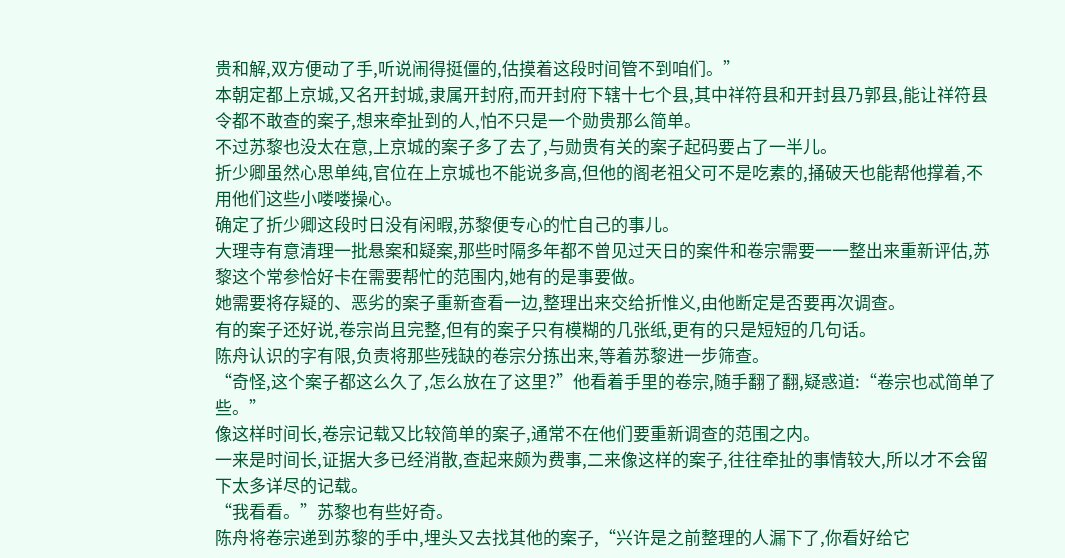贵和解,双方便动了手,听说闹得挺僵的,估摸着这段时间管不到咱们。”
本朝定都上京城,又名开封城,隶属开封府,而开封府下辖十七个县,其中祥符县和开封县乃郭县,能让祥符县令都不敢查的案子,想来牵扯到的人,怕不只是一个勋贵那么简单。
不过苏黎也没太在意,上京城的案子多了去了,与勋贵有关的案子起码要占了一半儿。
折少卿虽然心思单纯,官位在上京城也不能说多高,但他的阁老祖父可不是吃素的,捅破天也能帮他撑着,不用他们这些小喽喽操心。
确定了折少卿这段时日没有闲暇,苏黎便专心的忙自己的事儿。
大理寺有意清理一批悬案和疑案,那些时隔多年都不曾见过天日的案件和卷宗需要一一整出来重新评估,苏黎这个常参恰好卡在需要帮忙的范围内,她有的是事要做。
她需要将存疑的、恶劣的案子重新查看一边,整理出来交给折惟义,由他断定是否要再次调查。
有的案子还好说,卷宗尚且完整,但有的案子只有模糊的几张纸,更有的只是短短的几句话。
陈舟认识的字有限,负责将那些残缺的卷宗分拣出来,等着苏黎进一步筛查。
“奇怪,这个案子都这么久了,怎么放在了这里?”他看着手里的卷宗,随手翻了翻,疑惑道:“卷宗也忒简单了些。”
像这样时间长,卷宗记载又比较简单的案子,通常不在他们要重新调查的范围之内。
一来是时间长,证据大多已经消散,查起来颇为费事,二来像这样的案子,往往牵扯的事情较大,所以才不会留下太多详尽的记载。
“我看看。”苏黎也有些好奇。
陈舟将卷宗递到苏黎的手中,埋头又去找其他的案子,“兴许是之前整理的人漏下了,你看好给它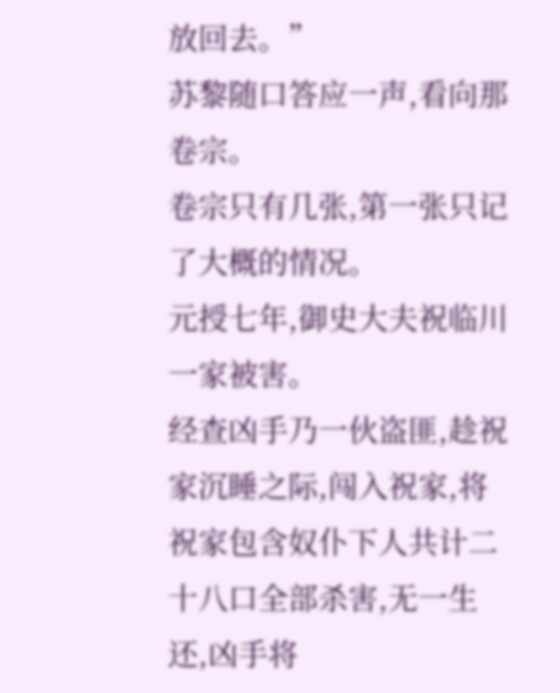放回去。”
苏黎随口答应一声,看向那卷宗。
卷宗只有几张,第一张只记了大概的情况。
元授七年,御史大夫祝临川一家被害。
经查凶手乃一伙盗匪,趁祝家沉睡之际,闯入祝家,将祝家包含奴仆下人共计二十八口全部杀害,无一生还,凶手将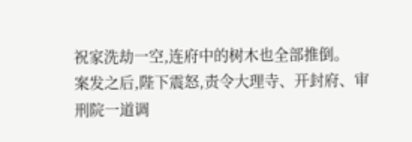祝家洗劫一空,连府中的树木也全部推倒。
案发之后,陛下震怒,责令大理寺、开封府、审刑院一道调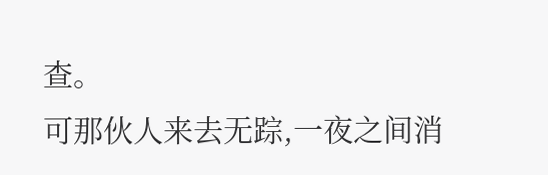查。
可那伙人来去无踪,一夜之间消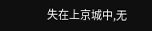失在上京城中,无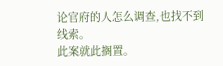论官府的人怎么调查,也找不到线索。
此案就此搁置。